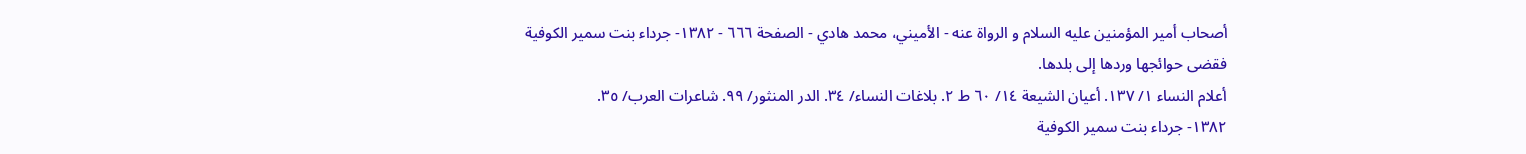أصحاب أمير المؤمنين عليه السلام و الرواة عنه - الأميني، محمد هادي - الصفحة ٦٦٦ - ١٣٨٢- جرداء بنت سمير الكوفية
فقضى حوائجها وردها إلى بلدها.
أعلام النساء ١/ ١٣٧. أعيان الشيعة ١٤/ ٦٠ ط ٢. بلاغات النساء/ ٣٤. الدر المنثور/ ٩٩. شاعرات العرب/ ٣٥.
١٣٨٢- جرداء بنت سمير الكوفية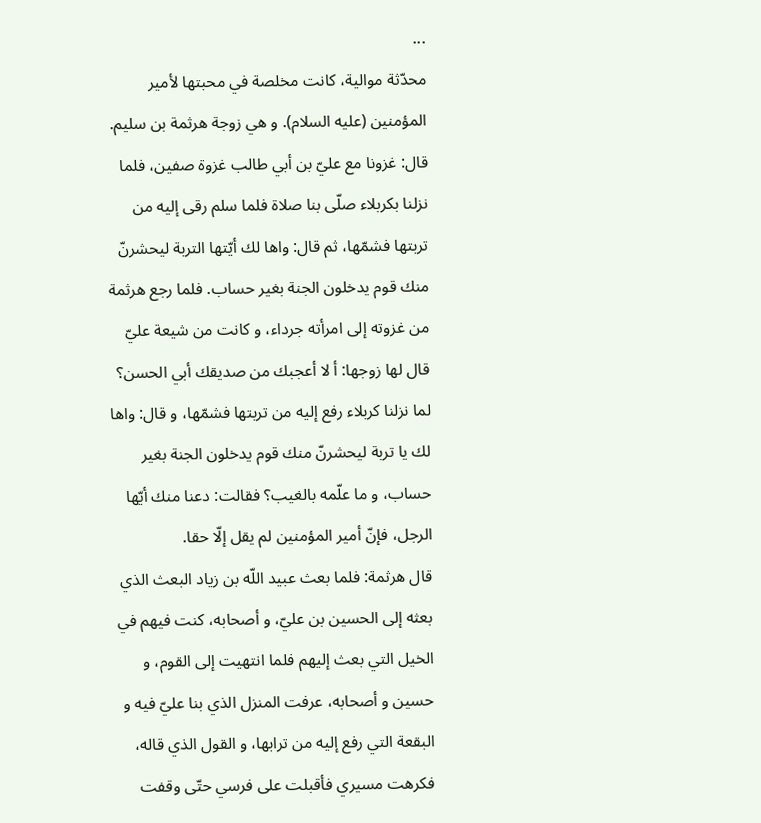...
محدّثة موالية، كانت مخلصة في محبتها لأمير المؤمنين (عليه السلام). و هي زوجة هرثمة بن سليم. قال: غزونا مع عليّ بن أبي طالب غزوة صفين، فلما نزلنا بكربلاء صلّى بنا صلاة فلما سلم رقى إليه من تربتها فشمّها، ثم قال: واها لك أيّتها التربة ليحشرنّ منك قوم يدخلون الجنة بغير حساب. فلما رجع هرثمة من غزوته إلى امرأته جرداء، و كانت من شيعة عليّ قال لها زوجها: أ لا أعجبك من صديقك أبي الحسن؟ لما نزلنا كربلاء رفع إليه من تربتها فشمّها، و قال: واها لك يا تربة ليحشرنّ منك قوم يدخلون الجنة بغير حساب، و ما علّمه بالغيب؟ فقالت: دعنا منك أيّها الرجل، فإنّ أمير المؤمنين لم يقل إلّا حقا.
قال هرثمة: فلما بعث عبيد اللّه بن زياد البعث الذي بعثه إلى الحسين بن عليّ، و أصحابه، كنت فيهم في الخيل التي بعث إليهم فلما انتهيت إلى القوم، و حسين و أصحابه، عرفت المنزل الذي بنا عليّ فيه و البقعة التي رفع إليه من ترابها، و القول الذي قاله، فكرهت مسيري فأقبلت على فرسي حتّى وقفت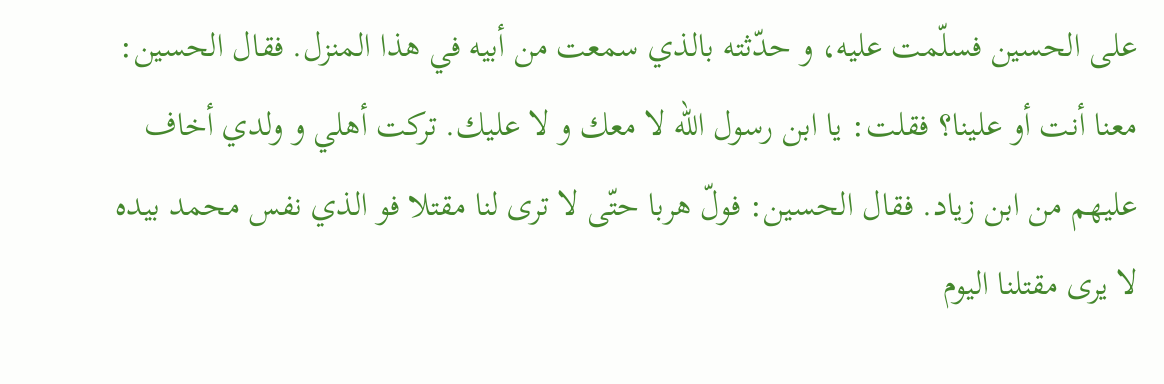على الحسين فسلّمت عليه، و حدّثته بالذي سمعت من أبيه في هذا المنزل. فقال الحسين: معنا أنت أو علينا؟ فقلت: يا ابن رسول اللّه لا معك و لا عليك. تركت أهلي و ولدي أخاف عليهم من ابن زياد. فقال الحسين: فولّ هربا حتّى لا ترى لنا مقتلا فو الذي نفس محمد بيده لا يرى مقتلنا اليوم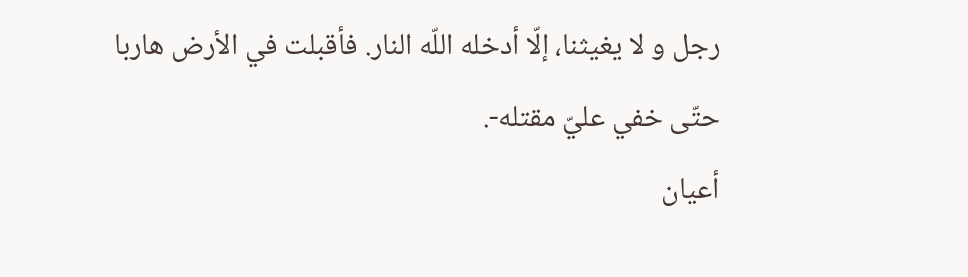رجل و لا يغيثنا، إلّا أدخله اللّه النار. فأقبلت في الأرض هاربا حتّى خفي عليّ مقتله-.
أعيان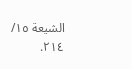الشيعة ١٥/ ٢١٤.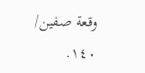وقعة صفين/ ١٤٠.